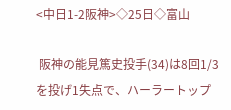<中日1-2阪神>◇25日◇富山

 阪神の能見篤史投手(34)は8回1/3を投げ1失点で、ハーラートップ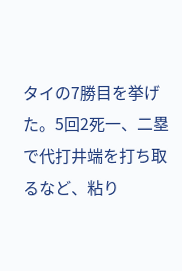タイの7勝目を挙げた。5回2死一、二塁で代打井端を打ち取るなど、粘り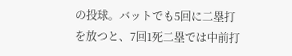の投球。バットでも5回に二塁打を放つと、7回1死二塁では中前打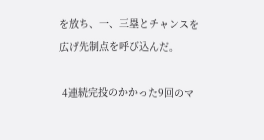を放ち、一、三塁とチャンスを広げ先制点を呼び込んだ。

 4連続完投のかかった9回のマ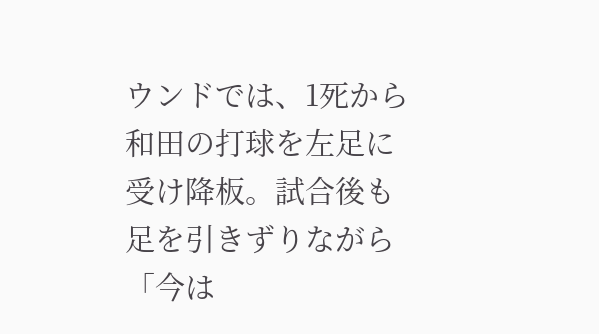ウンドでは、1死から和田の打球を左足に受け降板。試合後も足を引きずりながら「今は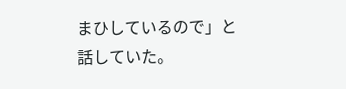まひしているので」と話していた。